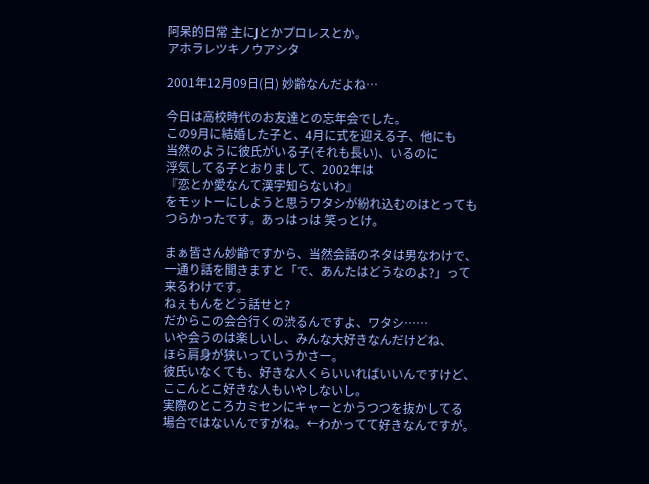阿呆的日常 主にJとかプロレスとか。
アホラレツキノウアシタ

2001年12月09日(日) 妙齢なんだよね…

今日は高校時代のお友達との忘年会でした。
この9月に結婚した子と、4月に式を迎える子、他にも
当然のように彼氏がいる子(それも長い)、いるのに
浮気してる子とおりまして、2002年は
『恋とか愛なんて漢字知らないわ』
をモットーにしようと思うワタシが紛れ込むのはとっても
つらかったです。あっはっは 笑っとけ。

まぁ皆さん妙齢ですから、当然会話のネタは男なわけで、
一通り話を聞きますと「で、あんたはどうなのよ?」って
来るわけです。
ねぇもんをどう話せと?
だからこの会合行くの渋るんですよ、ワタシ……
いや会うのは楽しいし、みんな大好きなんだけどね、
ほら肩身が狭いっていうかさー。
彼氏いなくても、好きな人くらいいればいいんですけど、
ここんとこ好きな人もいやしないし。
実際のところカミセンにキャーとかうつつを抜かしてる
場合ではないんですがね。←わかってて好きなんですが。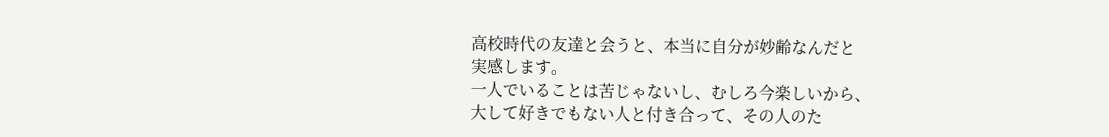高校時代の友達と会うと、本当に自分が妙齢なんだと
実感します。
一人でいることは苦じゃないし、むしろ今楽しいから、
大して好きでもない人と付き合って、その人のた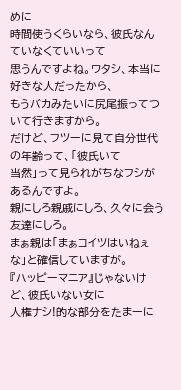めに
時間使うくらいなら、彼氏なんていなくていいって
思うんですよね。ワタシ、本当に好きな人だったから、
もうバカみたいに尻尾振ってついて行きますから。
だけど、フツーに見て自分世代の年齢って、「彼氏いて
当然」って見られがちなフシがあるんですよ。
親にしろ親戚にしろ、久々に会う友達にしろ。
まぁ親は「まぁコイツはいねぇな」と確信していますが。
『ハッピーマニア』じゃないけど、彼氏いない女に
人権ナシ!的な部分をたまーに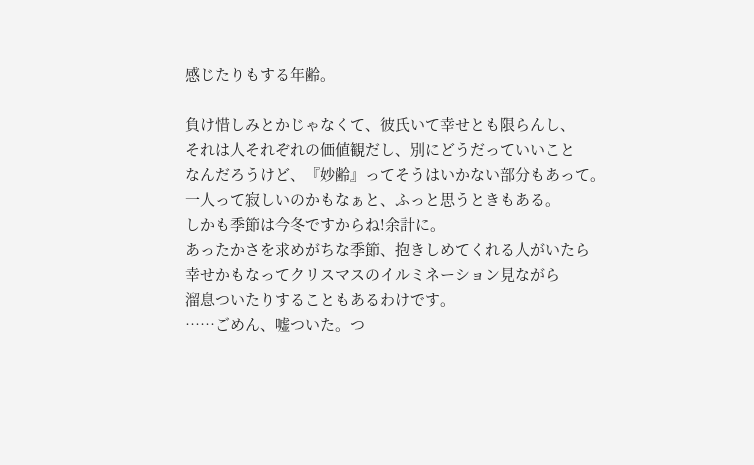感じたりもする年齢。

負け惜しみとかじゃなくて、彼氏いて幸せとも限らんし、
それは人それぞれの価値観だし、別にどうだっていいこと
なんだろうけど、『妙齢』ってそうはいかない部分もあって。
一人って寂しいのかもなぁと、ふっと思うときもある。
しかも季節は今冬ですからね!余計に。
あったかさを求めがちな季節、抱きしめてくれる人がいたら
幸せかもなってクリスマスのイルミネーション見ながら
溜息ついたりすることもあるわけです。
……ごめん、嘘ついた。つ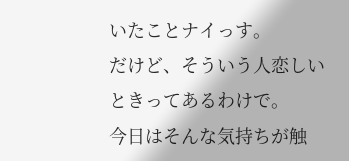いたことナイっす。
だけど、そういう人恋しいときってあるわけで。
今日はそんな気持ちが触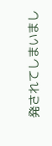発されてしまいまし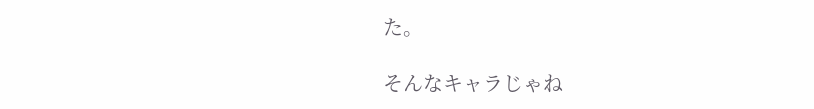た。

そんなキャラじゃね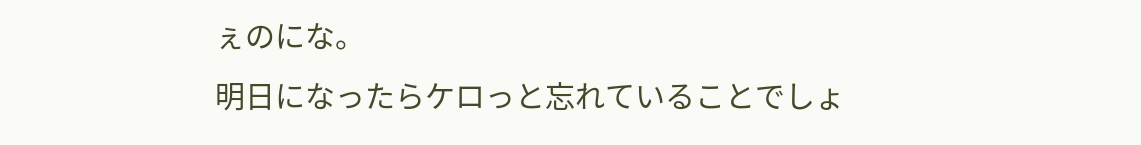ぇのにな。
明日になったらケロっと忘れていることでしょ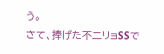う。
さて、捧げた不二リョSSで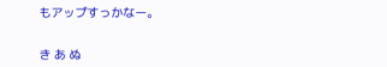もアップすっかなー。


き あ ぬ